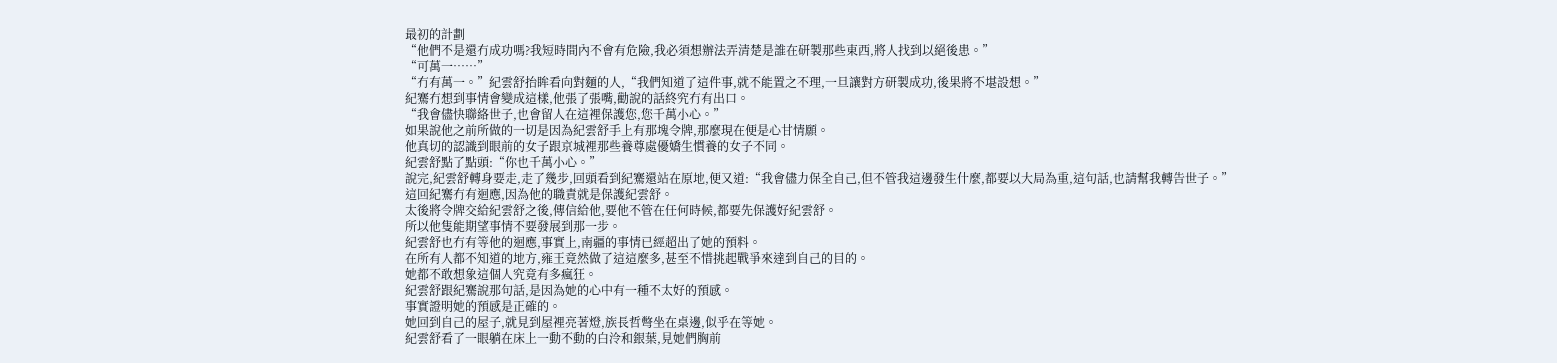最初的計劃
“他們不是還冇成功嗎?我短時間內不會有危險,我必須想辦法弄清楚是誰在研製那些東西,將人找到以絕後患。”
“可萬一……”
“冇有萬一。”紀雲舒抬眸看向對麵的人,“我們知道了這件事,就不能置之不理,一旦讓對方研製成功,後果將不堪設想。”
紀騫冇想到事情會變成這樣,他張了張嘴,勸說的話終究冇有出口。
“我會儘快聯絡世子,也會留人在這裡保護您,您千萬小心。”
如果說他之前所做的一切是因為紀雲舒手上有那塊令牌,那麼現在便是心甘情願。
他真切的認識到眼前的女子跟京城裡那些養尊處優嬌生慣養的女子不同。
紀雲舒點了點頭:“你也千萬小心。”
說完,紀雲舒轉身要走,走了幾步,回頭看到紀騫還站在原地,便又道:“我會儘力保全自己,但不管我這邊發生什麼,都要以大局為重,這句話,也請幫我轉告世子。”
這回紀騫冇有迴應,因為他的職責就是保護紀雲舒。
太後將令牌交給紀雲舒之後,傳信給他,要他不管在任何時候,都要先保護好紀雲舒。
所以他隻能期望事情不要發展到那一步。
紀雲舒也冇有等他的迴應,事實上,南疆的事情已經超出了她的預料。
在所有人都不知道的地方,雍王竟然做了這這麼多,甚至不惜挑起戰爭來達到自己的目的。
她都不敢想象這個人究竟有多瘋狂。
紀雲舒跟紀騫說那句話,是因為她的心中有一種不太好的預感。
事實證明她的預感是正確的。
她回到自己的屋子,就見到屋裡亮著燈,族長哲彆坐在桌邊,似乎在等她。
紀雲舒看了一眼躺在床上一動不動的白泠和銀葉,見她們胸前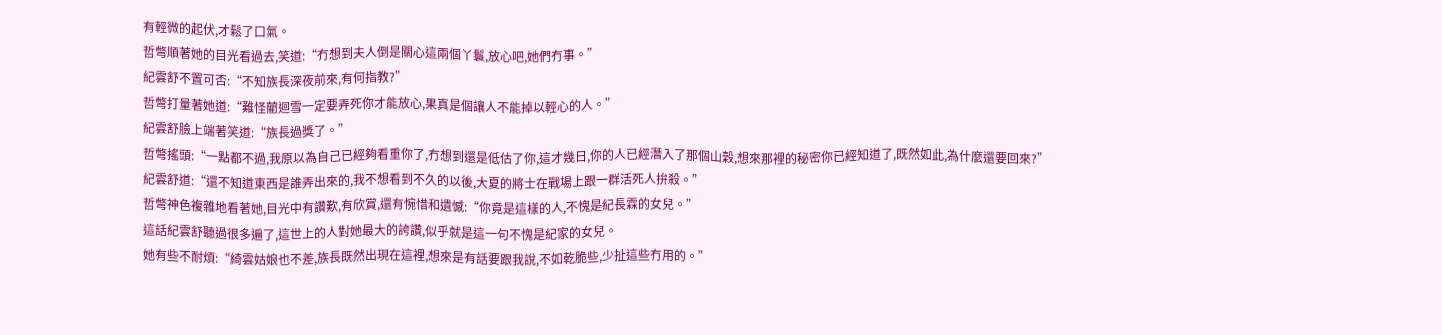有輕微的起伏,才鬆了口氣。
哲彆順著她的目光看過去,笑道:“冇想到夫人倒是關心這兩個丫鬟,放心吧,她們冇事。”
紀雲舒不置可否:“不知族長深夜前來,有何指教?”
哲彆打量著她道:“難怪藺迴雪一定要弄死你才能放心,果真是個讓人不能掉以輕心的人。”
紀雲舒臉上端著笑道:“族長過獎了。”
哲彆搖頭:“一點都不過,我原以為自己已經夠看重你了,冇想到還是低估了你,這才幾日,你的人已經潛入了那個山穀,想來那裡的秘密你已經知道了,既然如此,為什麼還要回來?”
紀雲舒道:“還不知道東西是誰弄出來的,我不想看到不久的以後,大夏的將士在戰場上跟一群活死人拚殺。”
哲彆神色複雜地看著她,目光中有讚歎,有欣賞,還有惋惜和遺憾:“你竟是這樣的人,不愧是紀長霖的女兒。”
這話紀雲舒聽過很多遍了,這世上的人對她最大的誇讚,似乎就是這一句不愧是紀家的女兒。
她有些不耐煩:“綺雲姑娘也不差,族長既然出現在這裡,想來是有話要跟我說,不如乾脆些,少扯這些冇用的。”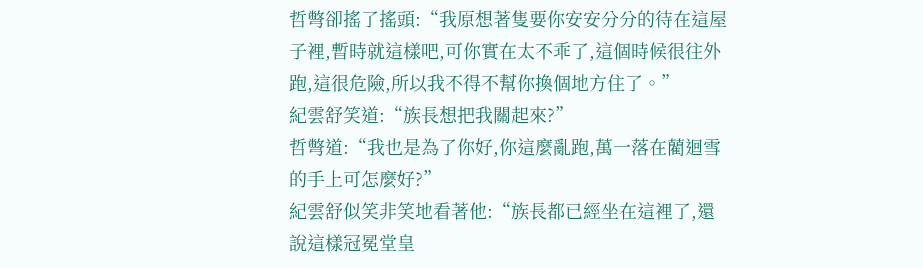哲彆卻搖了搖頭:“我原想著隻要你安安分分的待在這屋子裡,暫時就這樣吧,可你實在太不乖了,這個時候很往外跑,這很危險,所以我不得不幫你換個地方住了。”
紀雲舒笑道:“族長想把我關起來?”
哲彆道:“我也是為了你好,你這麼亂跑,萬一落在藺迴雪的手上可怎麼好?”
紀雲舒似笑非笑地看著他:“族長都已經坐在這裡了,還說這樣冠冕堂皇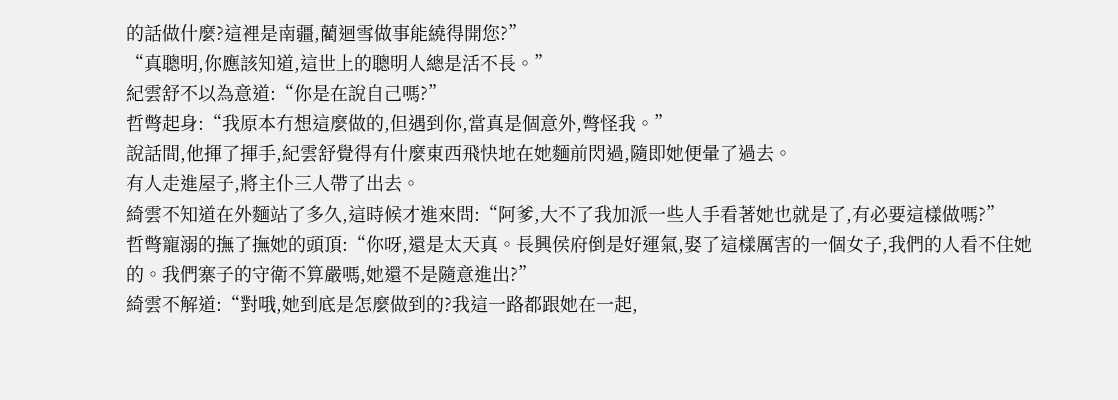的話做什麼?這裡是南疆,藺迴雪做事能繞得開您?”
“真聰明,你應該知道,這世上的聰明人總是活不長。”
紀雲舒不以為意道:“你是在說自己嗎?”
哲彆起身:“我原本冇想這麼做的,但遇到你,當真是個意外,彆怪我。”
說話間,他揮了揮手,紀雲舒覺得有什麼東西飛快地在她麵前閃過,隨即她便暈了過去。
有人走進屋子,將主仆三人帶了出去。
綺雲不知道在外麵站了多久,這時候才進來問:“阿爹,大不了我加派一些人手看著她也就是了,有必要這樣做嗎?”
哲彆寵溺的撫了撫她的頭頂:“你呀,還是太天真。長興侯府倒是好運氣,娶了這樣厲害的一個女子,我們的人看不住她的。我們寨子的守衛不算嚴嗎,她還不是隨意進出?”
綺雲不解道:“對哦,她到底是怎麼做到的?我這一路都跟她在一起,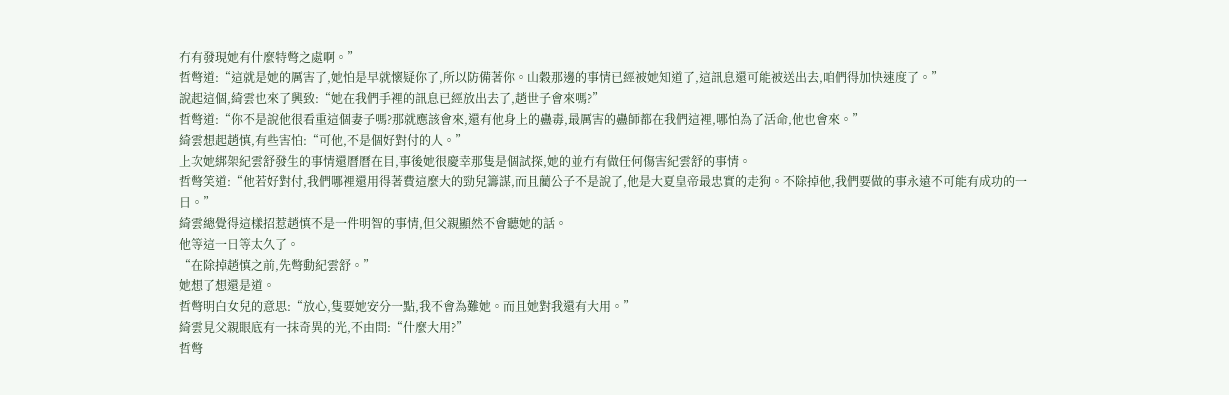冇有發現她有什麼特彆之處啊。”
哲彆道:“這就是她的厲害了,她怕是早就懷疑你了,所以防備著你。山穀那邊的事情已經被她知道了,這訊息還可能被送出去,咱們得加快速度了。”
說起這個,綺雲也來了興致:“她在我們手裡的訊息已經放出去了,趙世子會來嗎?”
哲彆道:“你不是說他很看重這個妻子嗎?那就應該會來,還有他身上的蠱毒,最厲害的蠱師都在我們這裡,哪怕為了活命,他也會來。”
綺雲想起趙慎,有些害怕:“可他,不是個好對付的人。”
上次她綁架紀雲舒發生的事情還曆曆在目,事後她很慶幸那隻是個試探,她的並冇有做任何傷害紀雲舒的事情。
哲彆笑道:“他若好對付,我們哪裡還用得著費這麼大的勁兒籌謀,而且藺公子不是說了,他是大夏皇帝最忠實的走狗。不除掉他,我們要做的事永遠不可能有成功的一日。”
綺雲總覺得這樣招惹趙慎不是一件明智的事情,但父親顯然不會聽她的話。
他等這一日等太久了。
“在除掉趙慎之前,先彆動紀雲舒。”
她想了想還是道。
哲彆明白女兒的意思:“放心,隻要她安分一點,我不會為難她。而且她對我還有大用。”
綺雲見父親眼底有一抹奇異的光,不由問:“什麼大用?”
哲彆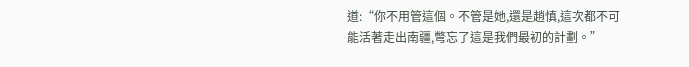道:“你不用管這個。不管是她,還是趙慎,這次都不可能活著走出南疆,彆忘了這是我們最初的計劃。”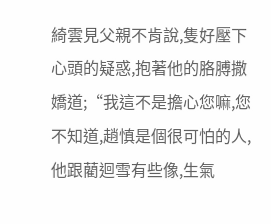綺雲見父親不肯說,隻好壓下心頭的疑惑,抱著他的胳膊撒嬌道;“我這不是擔心您嘛,您不知道,趙慎是個很可怕的人,他跟藺迴雪有些像,生氣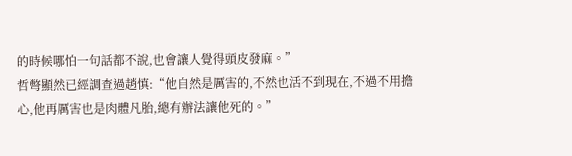的時候哪怕一句話都不說,也會讓人覺得頭皮發麻。”
哲彆顯然已經調查過趙慎:“他自然是厲害的,不然也活不到現在,不過不用擔心,他再厲害也是肉體凡胎,總有辦法讓他死的。”